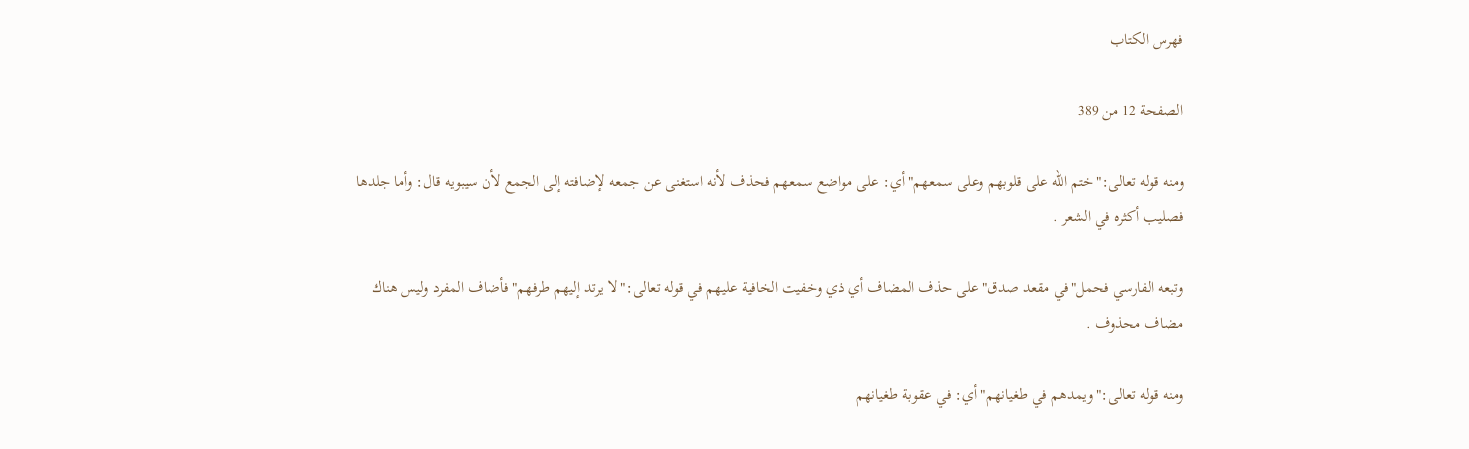فهرس الكتاب

الصفحة 12 من 389

ومنه قوله تعالى:"ختم الله على قلوبهم وعلى سمعهم"أي: على مواضع سمعهم فحذف لأنه استغنى عن جمعه لإضافته إلى الجمع لأن سيبويه قال: وأما جلدها فصليب أكثره في الشعر .

وتبعه الفارسي فحمل"في مقعد صدق"على حذف المضاف أي ذي وخفيت الخافية عليهم في قوله تعالى:"لا يرتد إليهم طرفهم"فأضاف المفرد وليس هناك مضاف محذوف .

ومنه قوله تعالى:"ويمدهم في طغيانهم"أي: في عقوبة طغيانهم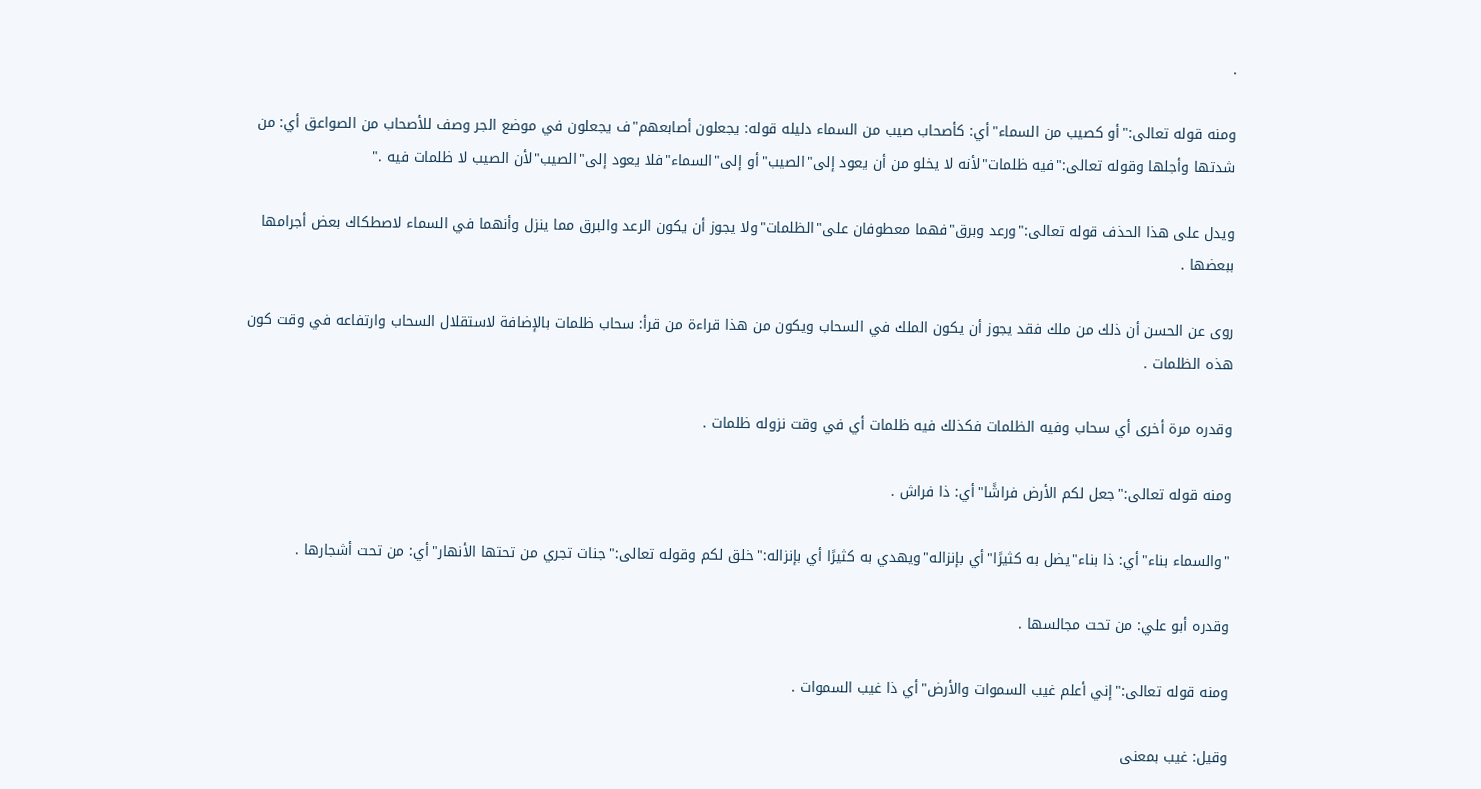.

ومنه قوله تعالى:"أو كصيب من السماء"أي: كأصحاب صيب من السماء دليله قوله: يجعلون أصابعهم"ف يجعلون في موضع الجر وصف للأصحاب من الصواعق أي: من شدتها وأجلها وقوله تعالى:"فيه ظلمات"لأنه لا يخلو من أن يعود إلى"الصيب"أو إلى"السماء"فلا يعود إلى"الصيب"لأن الصيب لا ظلمات فيه ."

ويدل على هذا الحذف قوله تعالى:"ورعد وبرق"فهما معطوفان على"الظلمات"ولا يجوز أن يكون الرعد والبرق مما ينزل وأنهما في السماء لاصطكاك بعض أجرامها ببعضها .

روى عن الحسن أن ذلك من ملك فقد يجوز أن يكون الملك في السحاب ويكون من هذا قراءة من قرأ: سحاب ظلمات بالإضافة لاستقلال السحاب وارتفاعه في وقت كون هذه الظلمات .

وقدره مرة أخرى أي سحاب وفيه الظلمات فكذلك فيه ظلمات أي في وقت نزوله ظلمات .

ومنه قوله تعالى:"جعل لكم الأرض فراشًا"أي: ذا فراش .

"والسماء بناء"أي: ذا بناء"يضل به كثيرًا"أي بإنزاله"ويهدي به كثيرًا أي بإنزاله:"خلق لكم وقوله تعالى:"جنات تجري من تحتها الأنهار"أي: من تحت أشجارها .

وقدره أبو علي: من تحت مجالسها .

ومنه قوله تعالى:"إني أعلم غيب السموات والأرض"أي ذا غيب السموات .

وقيل: غيب بمعنى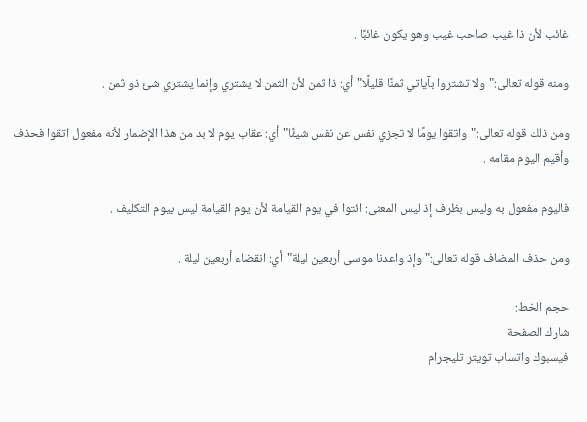غائب لأن ذا غيب صاحب غيب وهو يكون غائبًا .

ومنه قوله تعالى:"ولا تشتروا بآياتي ثمنًا قليلًا"أي: ذا ثمن لأن الثمن لا يشتري وإنما يشتري شئ ذو ثمن .

ومن ذلك قوله تعالى:"واتقوا يومًا لا تجزي نفس عن نفس شيئًا"أي: عقاب يوم لا بد من هذا الإضمار لأنه مفعول اتقوا فحذف وأقيم اليوم مقامه .

فاليوم مفعول به وليس بظرف إذ ليس المعنى: ائتوا في يوم القيامة لأن يوم القيامة ليس بيوم التكليف .

ومن حذف المضاف قوله تعالى:"وإذ واعدنا موسى أربعين ليلة"أي: انقضاء أربعين ليلة .

حجم الخط:
شارك الصفحة
فيسبوك واتساب تويتر تليجرام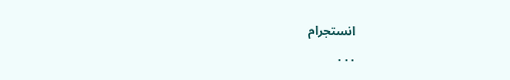انستجرام
. . .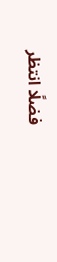فضلًا انتظر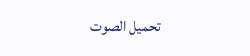تحميل الصوت